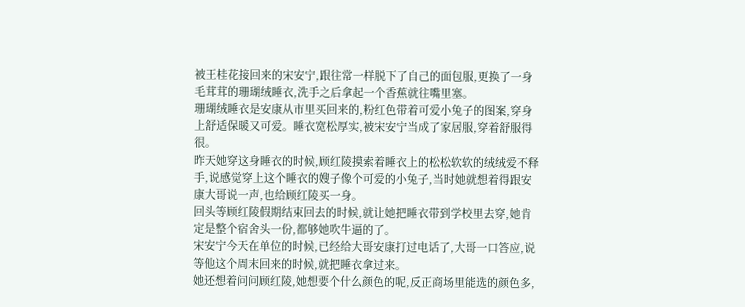被王桂花接回来的宋安宁,跟往常一样脱下了自己的面包服,更换了一身毛茸茸的珊瑚绒睡衣,洗手之后拿起一个香蕉就往嘴里塞。
珊瑚绒睡衣是安康从市里买回来的,粉红色带着可爱小兔子的图案,穿身上舒适保暖又可爱。睡衣宽松厚实,被宋安宁当成了家居服,穿着舒服得很。
昨天她穿这身睡衣的时候,顾红陵摸索着睡衣上的松松软软的绒绒爱不释手,说感觉穿上这个睡衣的嫂子像个可爱的小兔子,当时她就想着得跟安康大哥说一声,也给顾红陵买一身。
回头等顾红陵假期结束回去的时候,就让她把睡衣带到学校里去穿,她肯定是整个宿舍头一份,都够她吹牛逼的了。
宋安宁今天在单位的时候,已经给大哥安康打过电话了,大哥一口答应,说等他这个周末回来的时候,就把睡衣拿过来。
她还想着问问顾红陵,她想要个什么颜色的呢,反正商场里能选的颜色多,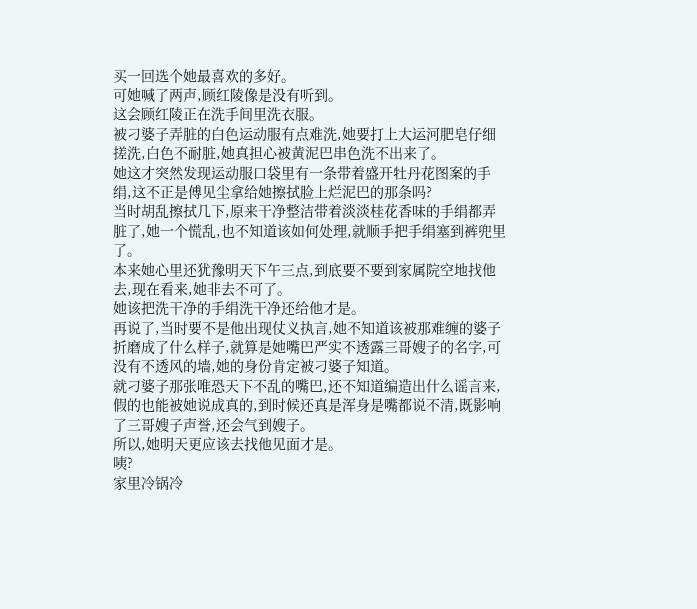买一回选个她最喜欢的多好。
可她喊了两声,顾红陵像是没有听到。
这会顾红陵正在洗手间里洗衣服。
被刁婆子弄脏的白色运动服有点难洗,她要打上大运河肥皂仔细搓洗,白色不耐脏,她真担心被黄泥巴串色洗不出来了。
她这才突然发现运动服口袋里有一条带着盛开牡丹花图案的手绢,这不正是傅见尘拿给她擦拭脸上烂泥巴的那条吗?
当时胡乱擦拭几下,原来干净整洁带着淡淡桂花香味的手绢都弄脏了,她一个慌乱,也不知道该如何处理,就顺手把手绢塞到裤兜里了。
本来她心里还犹豫明天下午三点,到底要不要到家属院空地找他去,现在看来,她非去不可了。
她该把洗干净的手绢洗干净还给他才是。
再说了,当时要不是他出现仗义执言,她不知道该被那难缠的婆子折磨成了什么样子,就算是她嘴巴严实不透露三哥嫂子的名字,可没有不透风的墙,她的身份肯定被刁婆子知道。
就刁婆子那张唯恐天下不乱的嘴巴,还不知道编造出什么谣言来,假的也能被她说成真的,到时候还真是浑身是嘴都说不清,既影响了三哥嫂子声誉,还会气到嫂子。
所以,她明天更应该去找他见面才是。
咦?
家里冷锅冷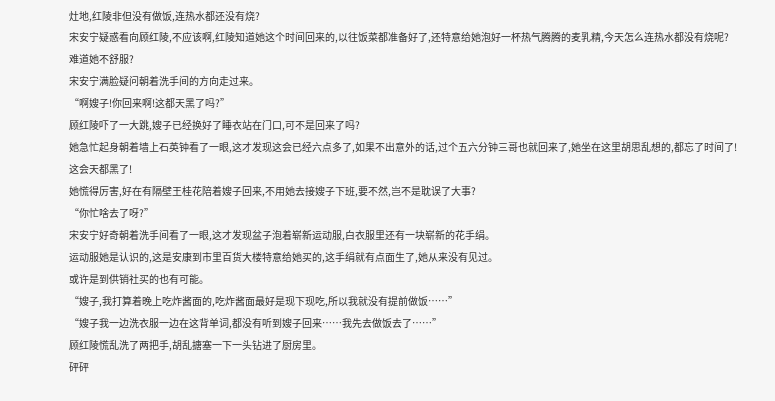灶地,红陵非但没有做饭,连热水都还没有烧?
宋安宁疑惑看向顾红陵,不应该啊,红陵知道她这个时间回来的,以往饭菜都准备好了,还特意给她泡好一杯热气腾腾的麦乳精,今天怎么连热水都没有烧呢?
难道她不舒服?
宋安宁满脸疑问朝着洗手间的方向走过来。
“啊嫂子!你回来啊!这都天黑了吗?”
顾红陵吓了一大跳,嫂子已经换好了睡衣站在门口,可不是回来了吗?
她急忙起身朝着墙上石英钟看了一眼,这才发现这会已经六点多了,如果不出意外的话,过个五六分钟三哥也就回来了,她坐在这里胡思乱想的,都忘了时间了!
这会天都黑了!
她慌得厉害,好在有隔壁王桂花陪着嫂子回来,不用她去接嫂子下班,要不然,岂不是耽误了大事?
“你忙啥去了呀?”
宋安宁好奇朝着洗手间看了一眼,这才发现盆子泡着崭新运动服,白衣服里还有一块崭新的花手绢。
运动服她是认识的,这是安康到市里百货大楼特意给她买的,这手绢就有点面生了,她从来没有见过。
或许是到供销社买的也有可能。
“嫂子,我打算着晚上吃炸酱面的,吃炸酱面最好是现下现吃,所以我就没有提前做饭……”
“嫂子我一边洗衣服一边在这背单词,都没有听到嫂子回来……我先去做饭去了……”
顾红陵慌乱洗了两把手,胡乱搪塞一下一头钻进了厨房里。
砰砰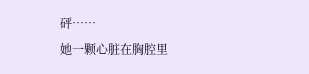砰……
她一颗心脏在胸腔里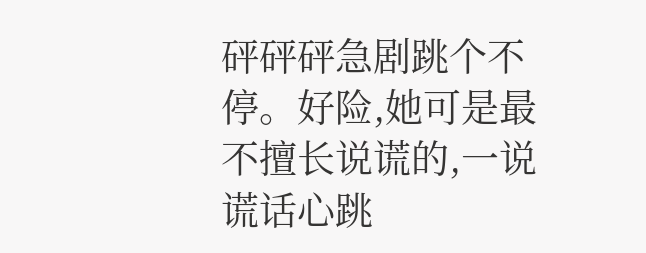砰砰砰急剧跳个不停。好险,她可是最不擅长说谎的,一说谎话心跳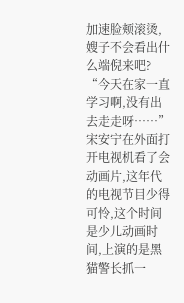加速脸颊滚烫,嫂子不会看出什么端倪来吧?
“今天在家一直学习啊,没有出去走走呀……”
宋安宁在外面打开电视机看了会动画片,这年代的电视节目少得可怜,这个时间是少儿动画时间,上演的是黑猫警长抓一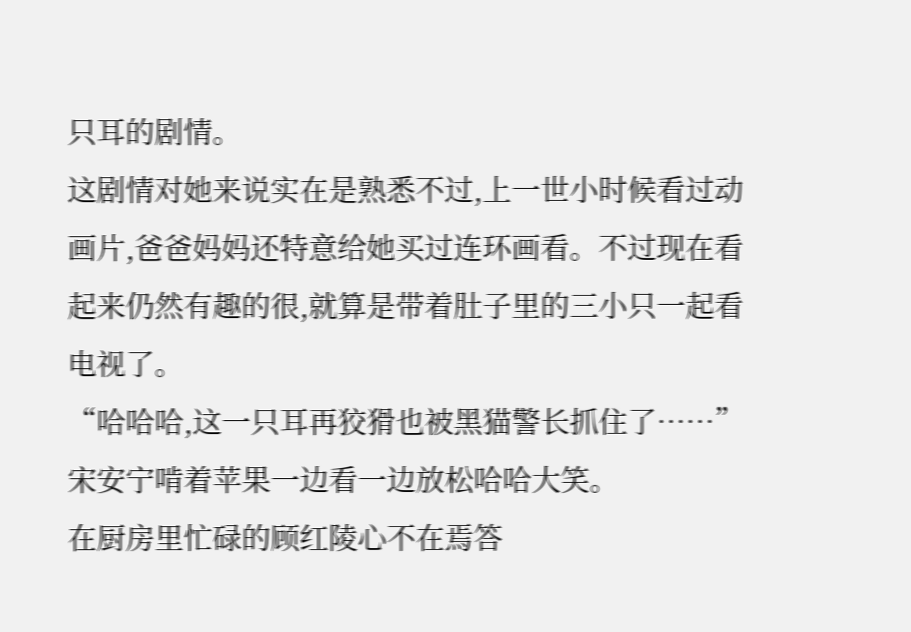只耳的剧情。
这剧情对她来说实在是熟悉不过,上一世小时候看过动画片,爸爸妈妈还特意给她买过连环画看。不过现在看起来仍然有趣的很,就算是带着肚子里的三小只一起看电视了。
“哈哈哈,这一只耳再狡猾也被黑猫警长抓住了……”
宋安宁啃着苹果一边看一边放松哈哈大笑。
在厨房里忙碌的顾红陵心不在焉答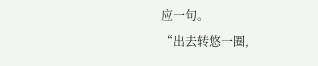应一句。
“出去转悠一圈,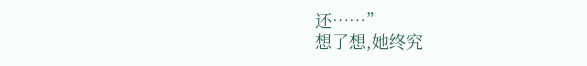还……”
想了想,她终究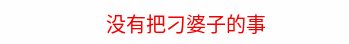没有把刁婆子的事